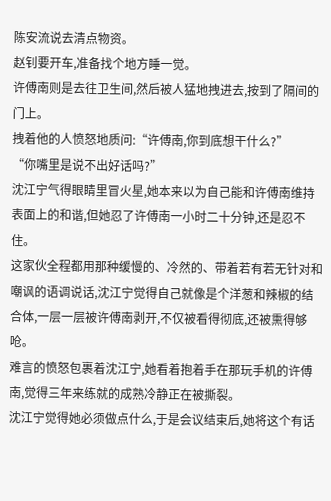陈安流说去清点物资。
赵钊要开车,准备找个地方睡一觉。
许傅南则是去往卫生间,然后被人猛地拽进去,按到了隔间的门上。
拽着他的人愤怒地质问:“许傅南,你到底想干什么?”
“你嘴里是说不出好话吗?”
沈江宁气得眼睛里冒火星,她本来以为自己能和许傅南维持表面上的和谐,但她忍了许傅南一小时二十分钟,还是忍不住。
这家伙全程都用那种缓慢的、冷然的、带着若有若无针对和嘲讽的语调说话,沈江宁觉得自己就像是个洋葱和辣椒的结合体,一层一层被许傅南剥开,不仅被看得彻底,还被熏得够呛。
难言的愤怒包裹着沈江宁,她看着抱着手在那玩手机的许傅南,觉得三年来练就的成熟冷静正在被撕裂。
沈江宁觉得她必须做点什么,于是会议结束后,她将这个有话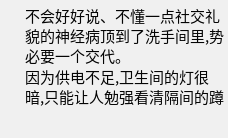不会好好说、不懂一点社交礼貌的神经病顶到了洗手间里,势必要一个交代。
因为供电不足,卫生间的灯很暗,只能让人勉强看清隔间的蹲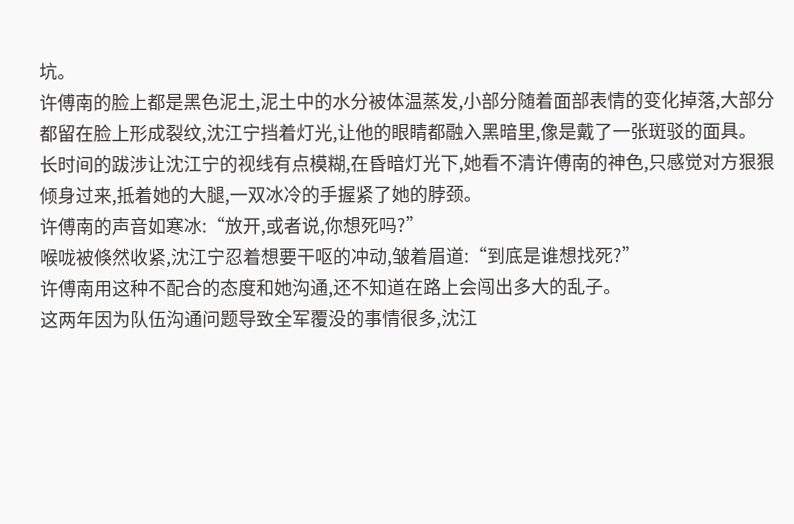坑。
许傅南的脸上都是黑色泥土,泥土中的水分被体温蒸发,小部分随着面部表情的变化掉落,大部分都留在脸上形成裂纹,沈江宁挡着灯光,让他的眼睛都融入黑暗里,像是戴了一张斑驳的面具。
长时间的跋涉让沈江宁的视线有点模糊,在昏暗灯光下,她看不清许傅南的神色,只感觉对方狠狠倾身过来,抵着她的大腿,一双冰冷的手握紧了她的脖颈。
许傅南的声音如寒冰:“放开,或者说,你想死吗?”
喉咙被倏然收紧,沈江宁忍着想要干呕的冲动,皱着眉道:“到底是谁想找死?”
许傅南用这种不配合的态度和她沟通,还不知道在路上会闯出多大的乱子。
这两年因为队伍沟通问题导致全军覆没的事情很多,沈江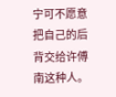宁可不愿意把自己的后背交给许傅南这种人。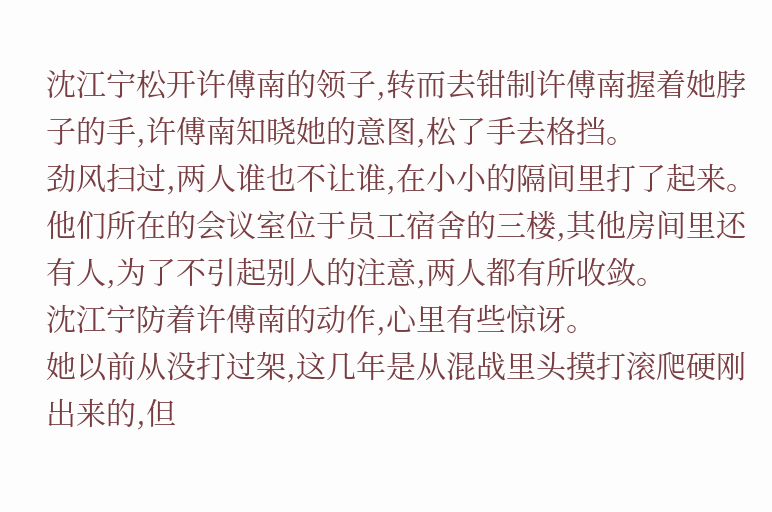沈江宁松开许傅南的领子,转而去钳制许傅南握着她脖子的手,许傅南知晓她的意图,松了手去格挡。
劲风扫过,两人谁也不让谁,在小小的隔间里打了起来。
他们所在的会议室位于员工宿舍的三楼,其他房间里还有人,为了不引起别人的注意,两人都有所收敛。
沈江宁防着许傅南的动作,心里有些惊讶。
她以前从没打过架,这几年是从混战里头摸打滚爬硬刚出来的,但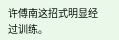许傅南这招式明显经过训练。